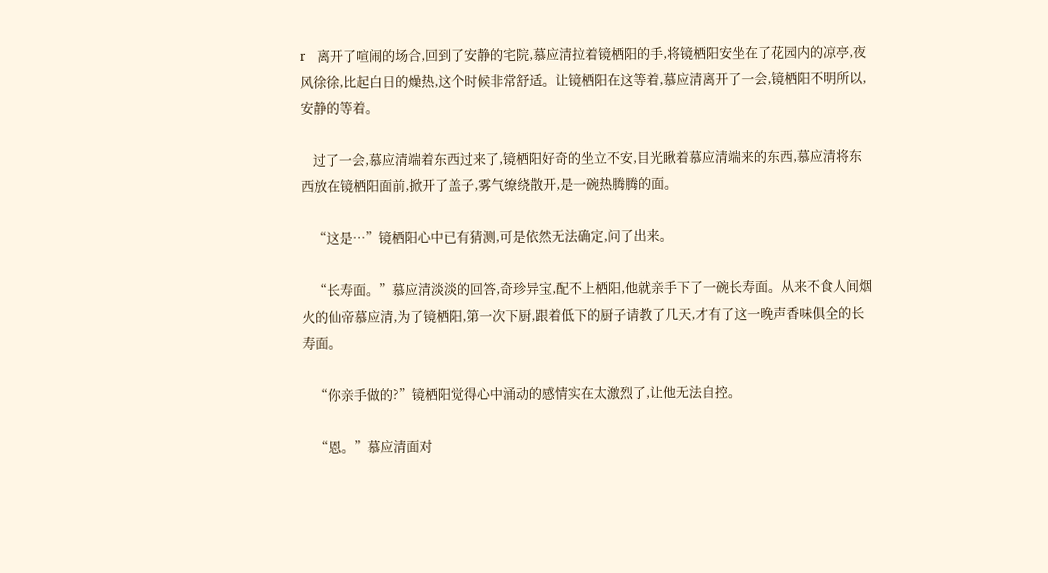r   离开了喧闹的场合,回到了安静的宅院,慕应清拉着镜栖阳的手,将镜栖阳安坐在了花园内的凉亭,夜风徐徐,比起白日的燥热,这个时候非常舒适。让镜栖阳在这等着,慕应清离开了一会,镜栖阳不明所以,安静的等着。

    过了一会,慕应清端着东西过来了,镜栖阳好奇的坐立不安,目光瞅着慕应清端来的东西,慕应清将东西放在镜栖阳面前,掀开了盖子,雾气缭绕散开,是一碗热腾腾的面。

    “这是…”镜栖阳心中已有猜测,可是依然无法确定,问了出来。

    “长寿面。”慕应清淡淡的回答,奇珍异宝,配不上栖阳,他就亲手下了一碗长寿面。从来不食人间烟火的仙帝慕应清,为了镜栖阳,第一次下厨,跟着低下的厨子请教了几天,才有了这一晚声香味俱全的长寿面。

    “你亲手做的?”镜栖阳觉得心中涌动的感情实在太激烈了,让他无法自控。

    “恩。”慕应清面对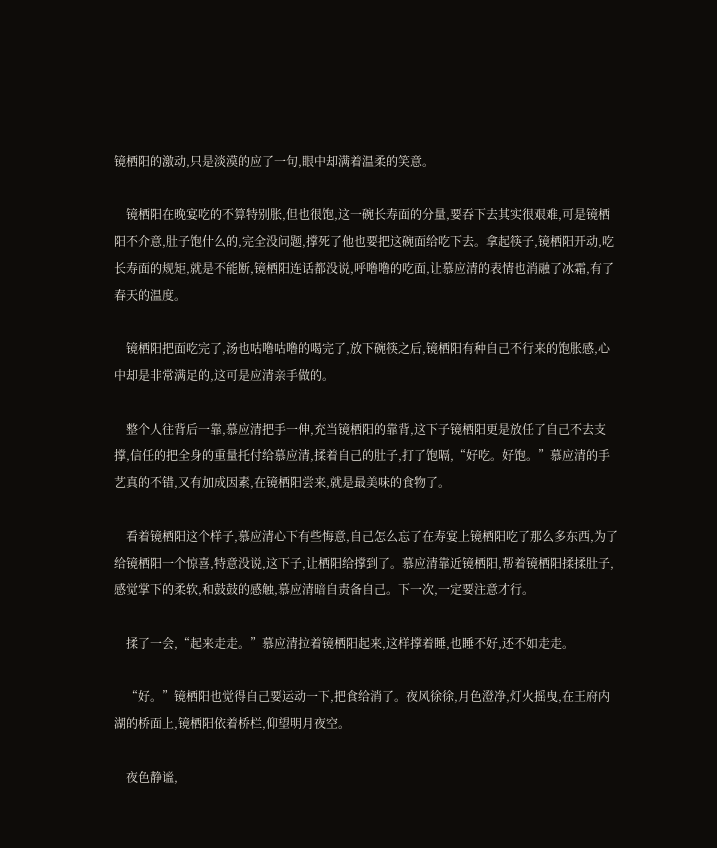镜栖阳的激动,只是淡漠的应了一句,眼中却满着温柔的笑意。

    镜栖阳在晚宴吃的不算特别胀,但也很饱,这一碗长寿面的分量,要吞下去其实很艰难,可是镜栖阳不介意,肚子饱什么的,完全没问题,撑死了他也要把这碗面给吃下去。拿起筷子,镜栖阳开动,吃长寿面的规矩,就是不能断,镜栖阳连话都没说,呼噜噜的吃面,让慕应清的表情也消融了冰霜,有了春天的温度。

    镜栖阳把面吃完了,汤也咕噜咕噜的喝完了,放下碗筷之后,镜栖阳有种自己不行来的饱胀感,心中却是非常满足的,这可是应清亲手做的。

    整个人往背后一靠,慕应清把手一伸,充当镜栖阳的靠背,这下子镜栖阳更是放任了自己不去支撑,信任的把全身的重量托付给慕应清,揉着自己的肚子,打了饱嗝,“好吃。好饱。”慕应清的手艺真的不错,又有加成因素,在镜栖阳尝来,就是最美味的食物了。

    看着镜栖阳这个样子,慕应清心下有些悔意,自己怎么忘了在寿宴上镜栖阳吃了那么多东西,为了给镜栖阳一个惊喜,特意没说,这下子,让栖阳给撑到了。慕应清靠近镜栖阳,帮着镜栖阳揉揉肚子,感觉掌下的柔软,和鼓鼓的感触,慕应清暗自责备自己。下一次,一定要注意才行。

    揉了一会,“起来走走。”慕应清拉着镜栖阳起来,这样撑着睡,也睡不好,还不如走走。

    “好。”镜栖阳也觉得自己要运动一下,把食给消了。夜风徐徐,月色澄净,灯火摇曳,在王府内湖的桥面上,镜栖阳依着桥栏,仰望明月夜空。

    夜色静谧,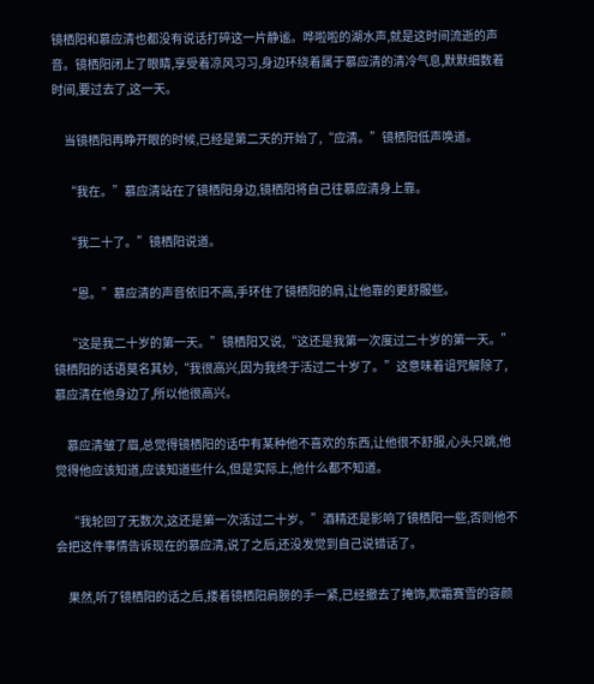镜栖阳和慕应清也都没有说话打碎这一片静谧。哗啦啦的湖水声,就是这时间流逝的声音。镜栖阳闭上了眼睛,享受着凉风习习,身边环绕着属于慕应清的清冷气息,默默细数着时间,要过去了,这一天。

    当镜栖阳再睁开眼的时候,已经是第二天的开始了,“应清。”镜栖阳低声唤道。

    “我在。”慕应清站在了镜栖阳身边,镜栖阳将自己往慕应清身上靠。

    “我二十了。”镜栖阳说道。

    “恩。”慕应清的声音依旧不高,手环住了镜栖阳的肩,让他靠的更舒服些。

    “这是我二十岁的第一天。”镜栖阳又说,“这还是我第一次度过二十岁的第一天。”镜栖阳的话语莫名其妙,“我很高兴,因为我终于活过二十岁了。”这意味着诅咒解除了,慕应清在他身边了,所以他很高兴。

    慕应清皱了眉,总觉得镜栖阳的话中有某种他不喜欢的东西,让他很不舒服,心头只跳,他觉得他应该知道,应该知道些什么,但是实际上,他什么都不知道。

    “我轮回了无数次,这还是第一次活过二十岁。”酒精还是影响了镜栖阳一些,否则他不会把这件事情告诉现在的慕应清,说了之后,还没发觉到自己说错话了。

    果然,听了镜栖阳的话之后,搂着镜栖阳肩膀的手一紧,已经撤去了掩饰,欺霜赛雪的容颜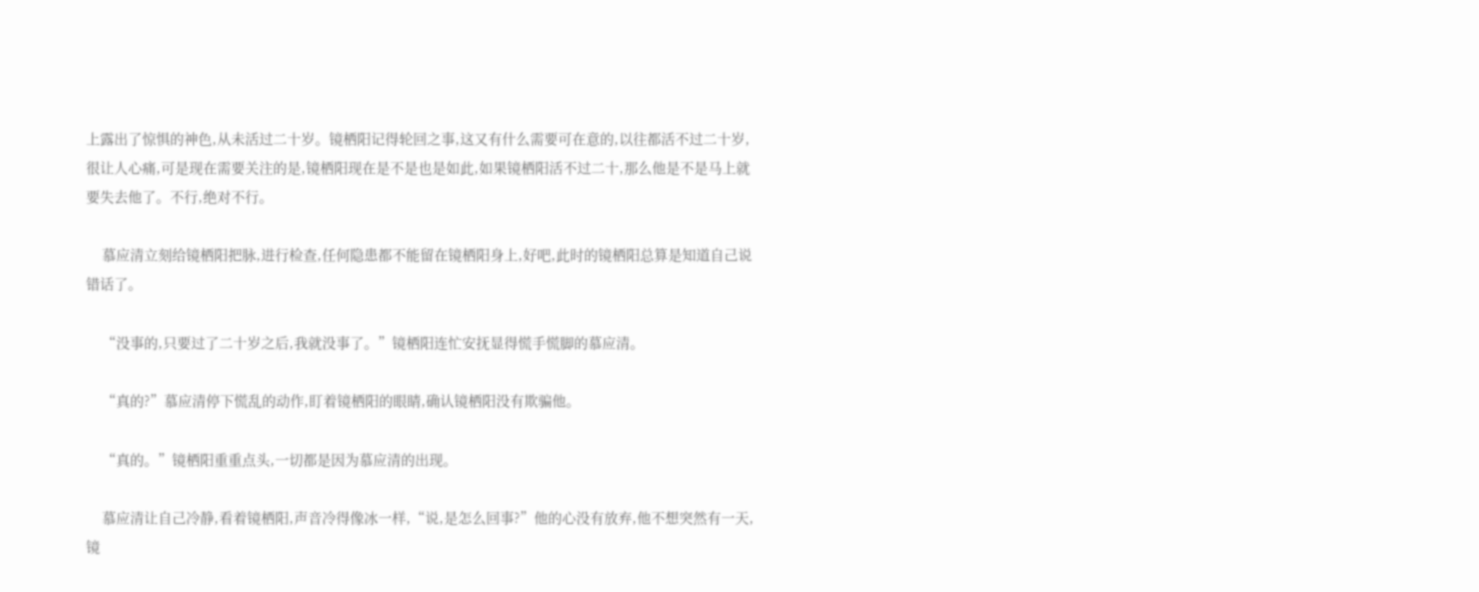上露出了惊惧的神色,从未活过二十岁。镜栖阳记得轮回之事,这又有什么需要可在意的,以往都活不过二十岁,很让人心痛,可是现在需要关注的是,镜栖阳现在是不是也是如此,如果镜栖阳活不过二十,那么他是不是马上就要失去他了。不行,绝对不行。

    慕应清立刻给镜栖阳把脉,进行检查,任何隐患都不能留在镜栖阳身上,好吧,此时的镜栖阳总算是知道自己说错话了。

    “没事的,只要过了二十岁之后,我就没事了。”镜栖阳连忙安抚显得慌手慌脚的慕应清。

    “真的?”慕应清停下慌乱的动作,盯着镜栖阳的眼睛,确认镜栖阳没有欺骗他。

    “真的。”镜栖阳重重点头,一切都是因为慕应清的出现。

    慕应清让自己冷静,看着镜栖阳,声音冷得像冰一样,“说,是怎么回事?”他的心没有放弃,他不想突然有一天,镜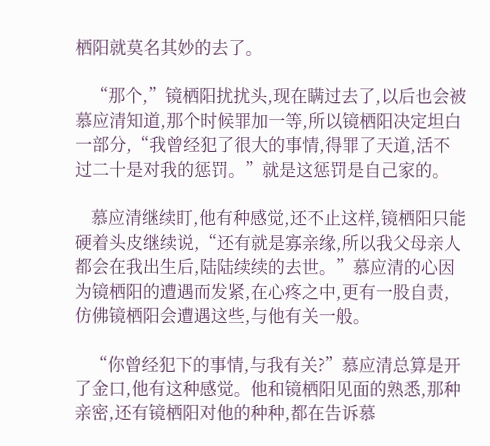栖阳就莫名其妙的去了。

    “那个,”镜栖阳扰扰头,现在瞒过去了,以后也会被慕应清知道,那个时候罪加一等,所以镜栖阳决定坦白一部分,“我曾经犯了很大的事情,得罪了天道,活不过二十是对我的惩罚。”就是这惩罚是自己家的。

    慕应清继续盯,他有种感觉,还不止这样,镜栖阳只能硬着头皮继续说,“还有就是寡亲缘,所以我父母亲人都会在我出生后,陆陆续续的去世。”慕应清的心因为镜栖阳的遭遇而发紧,在心疼之中,更有一股自责,仿佛镜栖阳会遭遇这些,与他有关一般。

    “你曾经犯下的事情,与我有关?”慕应清总算是开了金口,他有这种感觉。他和镜栖阳见面的熟悉,那种亲密,还有镜栖阳对他的种种,都在告诉慕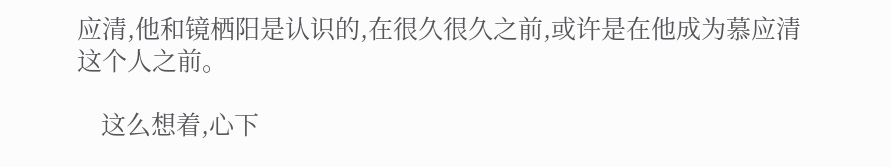应清,他和镜栖阳是认识的,在很久很久之前,或许是在他成为慕应清这个人之前。

    这么想着,心下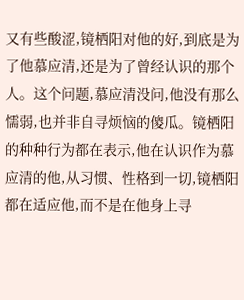又有些酸涩,镜栖阳对他的好,到底是为了他慕应清,还是为了曾经认识的那个人。这个问题,慕应清没问,他没有那么懦弱,也并非自寻烦恼的傻瓜。镜栖阳的种种行为都在表示,他在认识作为慕应清的他,从习惯、性格到一切,镜栖阳都在适应他,而不是在他身上寻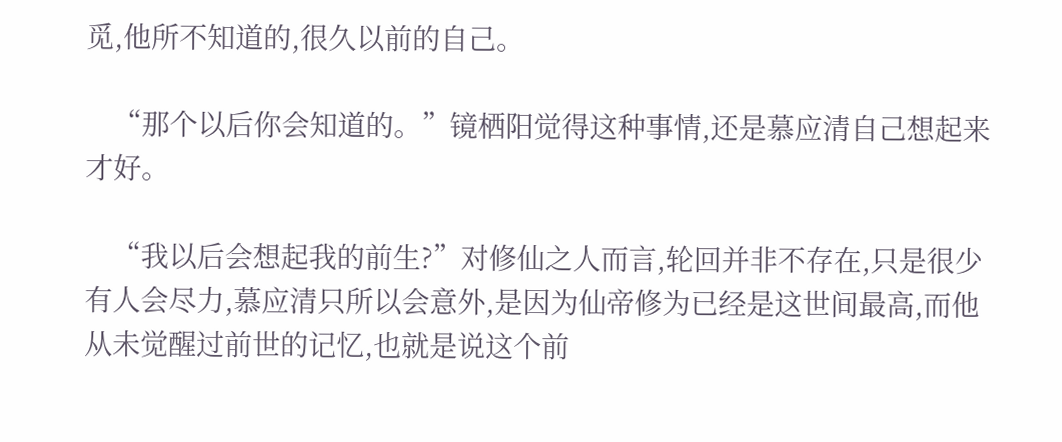觅,他所不知道的,很久以前的自己。

    “那个以后你会知道的。”镜栖阳觉得这种事情,还是慕应清自己想起来才好。

    “我以后会想起我的前生?”对修仙之人而言,轮回并非不存在,只是很少有人会尽力,慕应清只所以会意外,是因为仙帝修为已经是这世间最高,而他从未觉醒过前世的记忆,也就是说这个前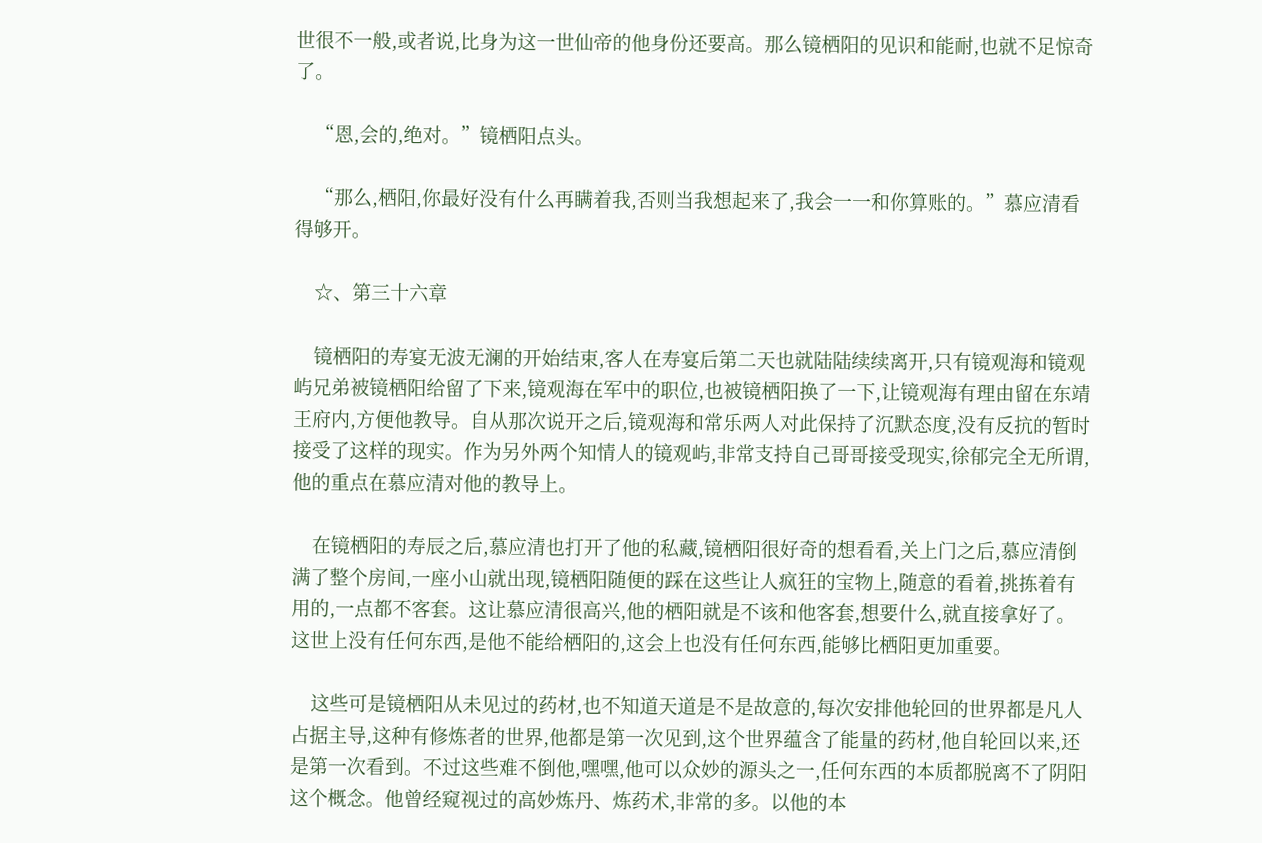世很不一般,或者说,比身为这一世仙帝的他身份还要高。那么镜栖阳的见识和能耐,也就不足惊奇了。

    “恩,会的,绝对。”镜栖阳点头。

    “那么,栖阳,你最好没有什么再瞒着我,否则当我想起来了,我会一一和你算账的。”慕应清看得够开。

    ☆、第三十六章

    镜栖阳的寿宴无波无澜的开始结束,客人在寿宴后第二天也就陆陆续续离开,只有镜观海和镜观屿兄弟被镜栖阳给留了下来,镜观海在军中的职位,也被镜栖阳换了一下,让镜观海有理由留在东靖王府内,方便他教导。自从那次说开之后,镜观海和常乐两人对此保持了沉默态度,没有反抗的暂时接受了这样的现实。作为另外两个知情人的镜观屿,非常支持自己哥哥接受现实,徐郁完全无所谓,他的重点在慕应清对他的教导上。

    在镜栖阳的寿辰之后,慕应清也打开了他的私藏,镜栖阳很好奇的想看看,关上门之后,慕应清倒满了整个房间,一座小山就出现,镜栖阳随便的踩在这些让人疯狂的宝物上,随意的看着,挑拣着有用的,一点都不客套。这让慕应清很高兴,他的栖阳就是不该和他客套,想要什么,就直接拿好了。这世上没有任何东西,是他不能给栖阳的,这会上也没有任何东西,能够比栖阳更加重要。

    这些可是镜栖阳从未见过的药材,也不知道天道是不是故意的,每次安排他轮回的世界都是凡人占据主导,这种有修炼者的世界,他都是第一次见到,这个世界蕴含了能量的药材,他自轮回以来,还是第一次看到。不过这些难不倒他,嘿嘿,他可以众妙的源头之一,任何东西的本质都脱离不了阴阳这个概念。他曾经窥视过的高妙炼丹、炼药术,非常的多。以他的本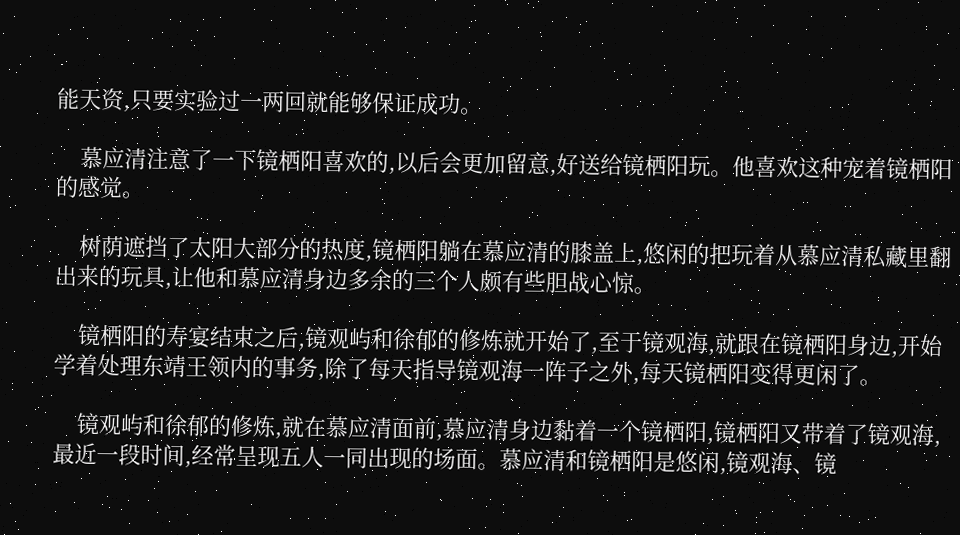能天资,只要实验过一两回就能够保证成功。

    慕应清注意了一下镜栖阳喜欢的,以后会更加留意,好送给镜栖阳玩。他喜欢这种宠着镜栖阳的感觉。

    树荫遮挡了太阳大部分的热度,镜栖阳躺在慕应清的膝盖上,悠闲的把玩着从慕应清私藏里翻出来的玩具,让他和慕应清身边多余的三个人颇有些胆战心惊。

    镜栖阳的寿宴结束之后,镜观屿和徐郁的修炼就开始了,至于镜观海,就跟在镜栖阳身边,开始学着处理东靖王领内的事务,除了每天指导镜观海一阵子之外,每天镜栖阳变得更闲了。

    镜观屿和徐郁的修炼,就在慕应清面前,慕应清身边黏着一个镜栖阳,镜栖阳又带着了镜观海,最近一段时间,经常呈现五人一同出现的场面。慕应清和镜栖阳是悠闲,镜观海、镜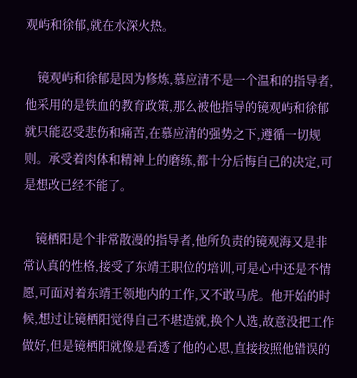观屿和徐郁,就在水深火热。

    镜观屿和徐郁是因为修炼,慕应清不是一个温和的指导者,他采用的是铁血的教育政策,那么被他指导的镜观屿和徐郁就只能忍受悲伤和痛苦,在慕应清的强势之下,遵循一切规则。承受着肉体和精神上的磨练,都十分后悔自己的决定,可是想改已经不能了。

    镜栖阳是个非常散漫的指导者,他所负责的镜观海又是非常认真的性格,接受了东靖王职位的培训,可是心中还是不情愿,可面对着东靖王领地内的工作,又不敢马虎。他开始的时候,想过让镜栖阳觉得自己不堪造就,换个人选,故意没把工作做好,但是镜栖阳就像是看透了他的心思,直接按照他错误的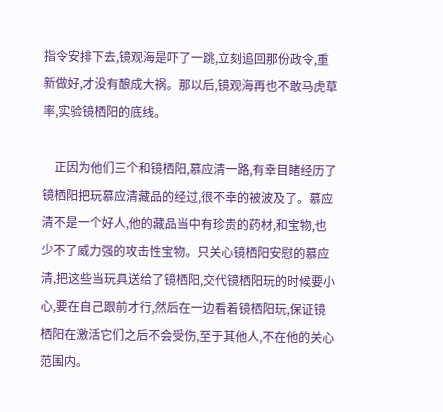指令安排下去,镜观海是吓了一跳,立刻追回那份政令,重新做好,才没有酿成大祸。那以后,镜观海再也不敢马虎草率,实验镜栖阳的底线。

    正因为他们三个和镜栖阳,慕应清一路,有幸目睹经历了镜栖阳把玩慕应清藏品的经过,很不幸的被波及了。慕应清不是一个好人,他的藏品当中有珍贵的药材,和宝物,也少不了威力强的攻击性宝物。只关心镜栖阳安慰的慕应清,把这些当玩具送给了镜栖阳,交代镜栖阳玩的时候要小心,要在自己跟前才行,然后在一边看着镜栖阳玩,保证镜栖阳在激活它们之后不会受伤,至于其他人,不在他的关心范围内。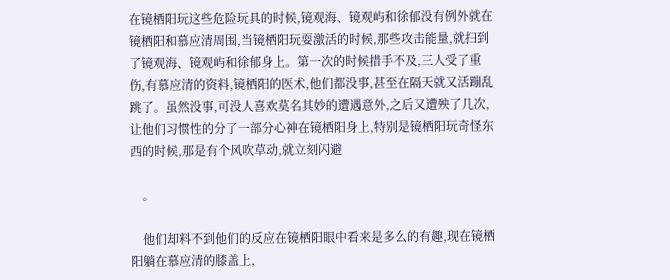在镜栖阳玩这些危险玩具的时候,镜观海、镜观屿和徐郁没有例外就在镜栖阳和慕应清周围,当镜栖阳玩耍激活的时候,那些攻击能量,就扫到了镜观海、镜观屿和徐郁身上。第一次的时候措手不及,三人受了重伤,有慕应清的资料,镜栖阳的医术,他们都没事,甚至在隔天就又活蹦乱跳了。虽然没事,可没人喜欢莫名其妙的遭遇意外,之后又遭殃了几次,让他们习惯性的分了一部分心神在镜栖阳身上,特别是镜栖阳玩奇怪东西的时候,那是有个风吹草动,就立刻闪避

    。

    他们却料不到他们的反应在镜栖阳眼中看来是多么的有趣,现在镜栖阳躺在慕应清的膝盖上,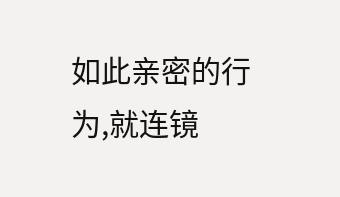如此亲密的行为,就连镜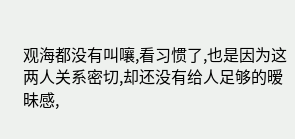观海都没有叫嚷,看习惯了,也是因为这两人关系密切,却还没有给人足够的暧昧感,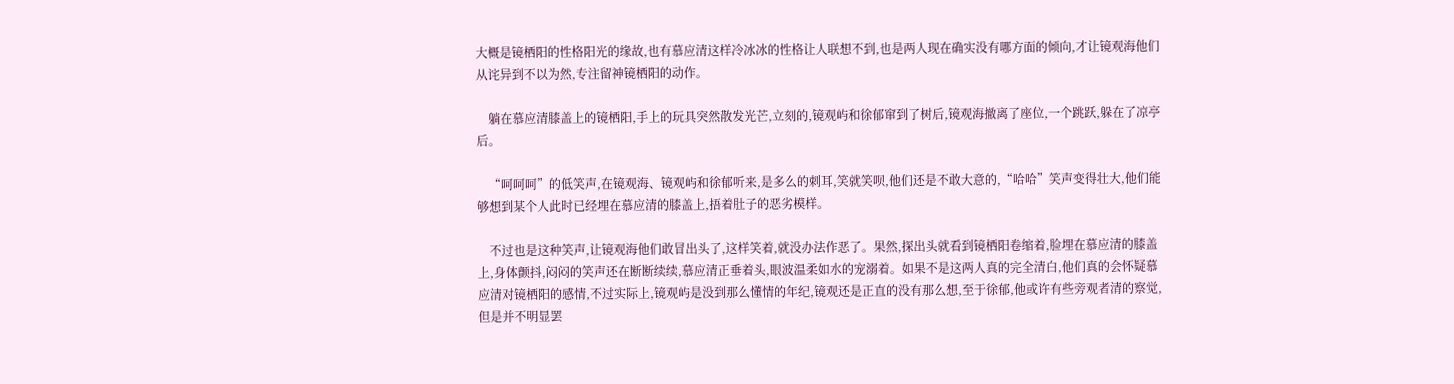大概是镜栖阳的性格阳光的缘故,也有慕应清这样冷冰冰的性格让人联想不到,也是两人现在确实没有哪方面的倾向,才让镜观海他们从诧异到不以为然,专注留神镜栖阳的动作。

    躺在慕应清膝盖上的镜栖阳,手上的玩具突然散发光芒,立刻的,镜观屿和徐郁窜到了树后,镜观海撤离了座位,一个跳跃,躲在了凉亭后。

    “呵呵呵”的低笑声,在镜观海、镜观屿和徐郁听来,是多么的刺耳,笑就笑呗,他们还是不敢大意的,“哈哈”笑声变得壮大,他们能够想到某个人此时已经埋在慕应清的膝盖上,捂着肚子的恶劣模样。

    不过也是这种笑声,让镜观海他们敢冒出头了,这样笑着,就没办法作恶了。果然,探出头就看到镜栖阳卷缩着,脸埋在慕应清的膝盖上,身体颤抖,闷闷的笑声还在断断续续,慕应清正垂着头,眼波温柔如水的宠溺着。如果不是这两人真的完全清白,他们真的会怀疑慕应清对镜栖阳的感情,不过实际上,镜观屿是没到那么懂情的年纪,镜观还是正直的没有那么想,至于徐郁,他或许有些旁观者清的察觉,但是并不明显罢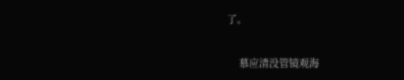了。

    慕应清没管镜观海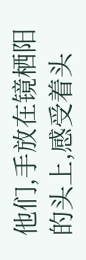他们,手放在镜栖阳的头上,感受着头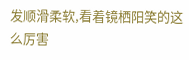发顺滑柔软,看着镜栖阳笑的这么厉害